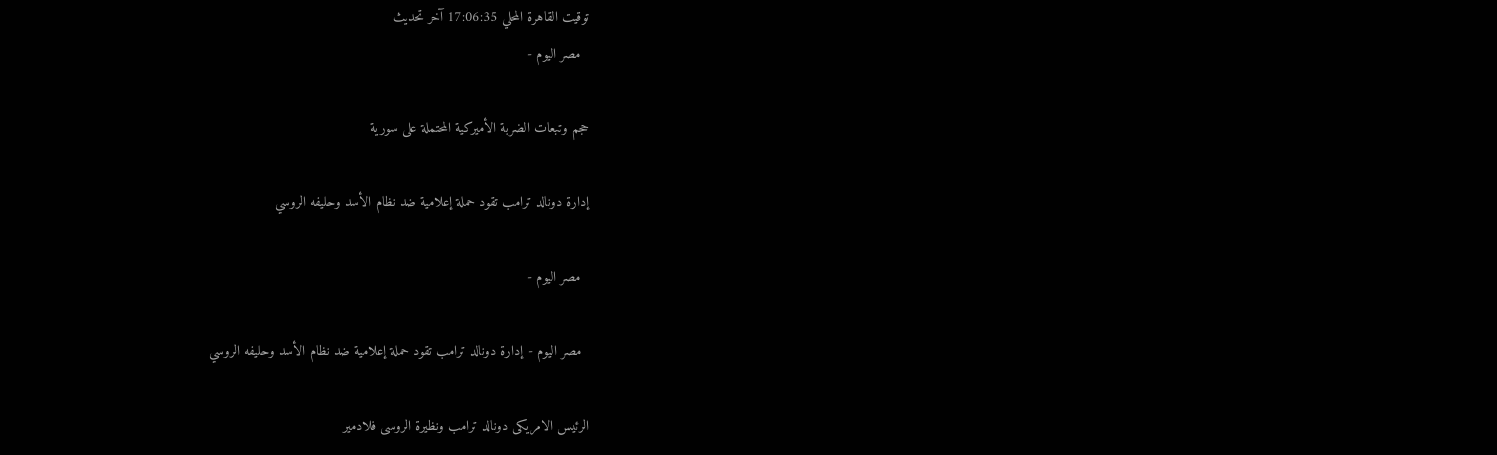توقيت القاهرة المحلي 17:06:35 آخر تحديث
  مصر اليوم -

حجم وتبعات الضربة الأميركية المحتملة على سورية

إدارة دونالد ترامب تقود حملة إعلامية ضد نظام الأسد وحليفه الروسي

  مصر اليوم -

  مصر اليوم - إدارة دونالد ترامب تقود حملة إعلامية ضد نظام الأسد وحليفه الروسي

الرئيس الامريكى دونالد ترامب ونظيرة الروسى فلادمير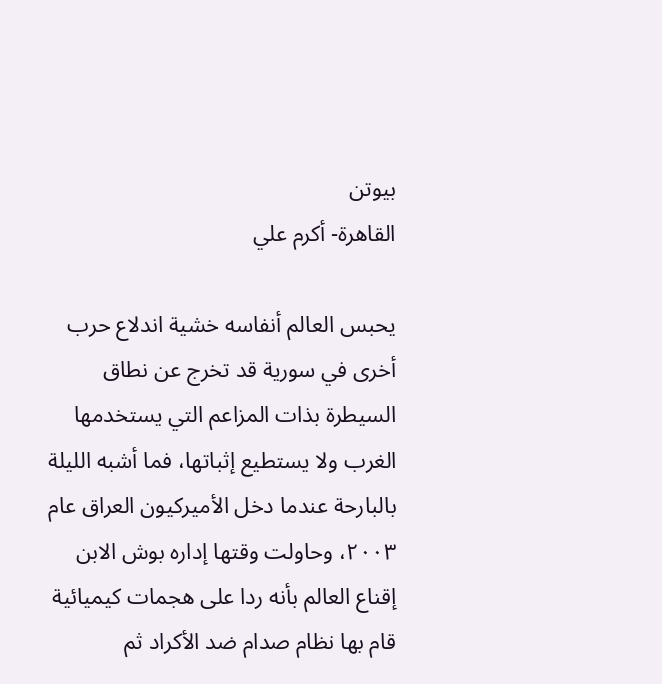بيوتن
القاهرة- أكرم علي

يحبس العالم أنفاسه خشية اندلاع حرب أخرى في سورية قد تخرج عن نطاق السيطرة بذات المزاعم التي يستخدمها الغرب ولا يستطيع إثباتها، فما أشبه الليلة بالبارحة عندما دخل الأميركيون العراق عام ٢٠٠٣، وحاولت وقتها إداره بوش الابن إقناع العالم بأنه ردا على هجمات كيميائية قام بها نظام صدام ضد الأكراد ثم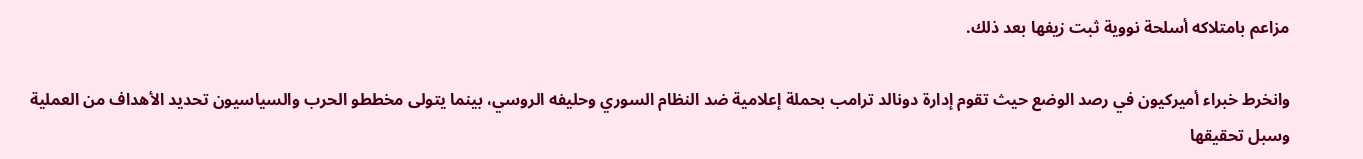مزاعم بامتلاكه أسلحة نووية ثبت زيفها بعد ذلك.

وانخرط خبراء أميركيون في رصد الوضع حيث تقوم إدارة دونالد ترامب بحملة إعلامية ضد النظام السوري وحليفه الروسي، بينما يتولى مخططو الحرب والسياسيون تحديد الأهداف من العملية وسبل تحقيقها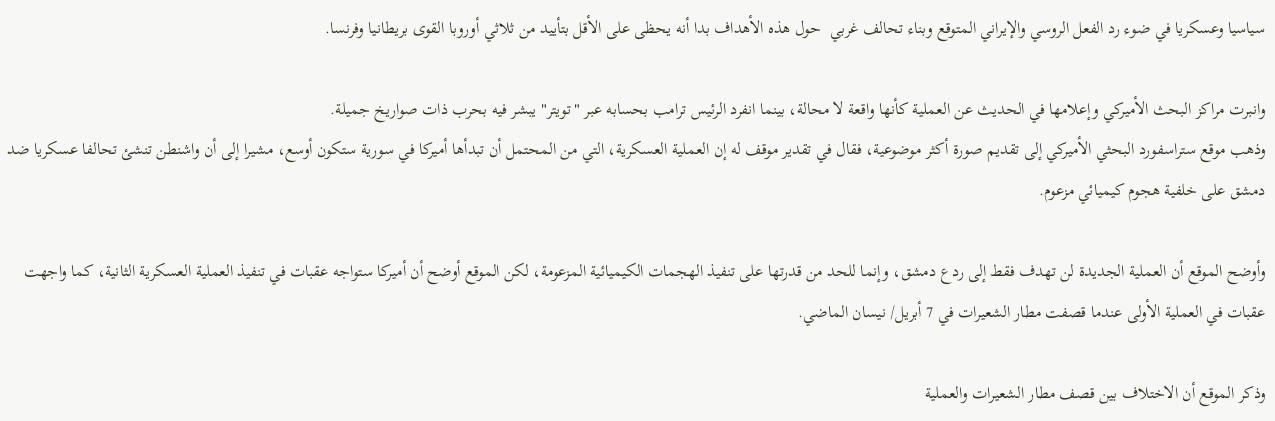سياسيا وعسكريا في ضوء رد الفعل الروسي والإيراني المتوقع وبناء تحالف غربي  حول هذه الأهداف بدا أنه يحظى على الأقل بتأييد من ثلاثي أوروبا القوى بريطانيا وفرنسا.

وانبرت مراكز البحث الأميركي وإعلامها في الحديث عن العملية كأنها واقعة لا محالة، بينما انفرد الرئيس ترامب بحسابه عبر "تويتر" يبشر فيه بحرب ذات صواريخ جميلة.
وذهب موقع ستراسفورد البحثي الأميركي إلى تقديم صورة أكثر موضوعية، فقال في تقدير موقف له إن العملية العسكرية، التي من المحتمل أن تبدأها أميركا في سورية ستكون أوسع، مشيرا إلى أن واشنطن تنشئ تحالفا عسكريا ضد دمشق على خلفية هجوم كيميائي مزعوم.

وأوضح الموقع أن العملية الجديدة لن تهدف فقط إلى ردع دمشق، وإنما للحد من قدرتها على تنفيذ الهجمات الكيميائية المزعومة، لكن الموقع أوضح أن أميركا ستواجه عقبات في تنفيذ العملية العسكرية الثانية، كما واجهت عقبات في العملية الأولى عندما قصفت مطار الشعيرات في 7 أبريل/ نيسان الماضي.

وذكر الموقع أن الاختلاف بين قصف مطار الشعيرات والعملية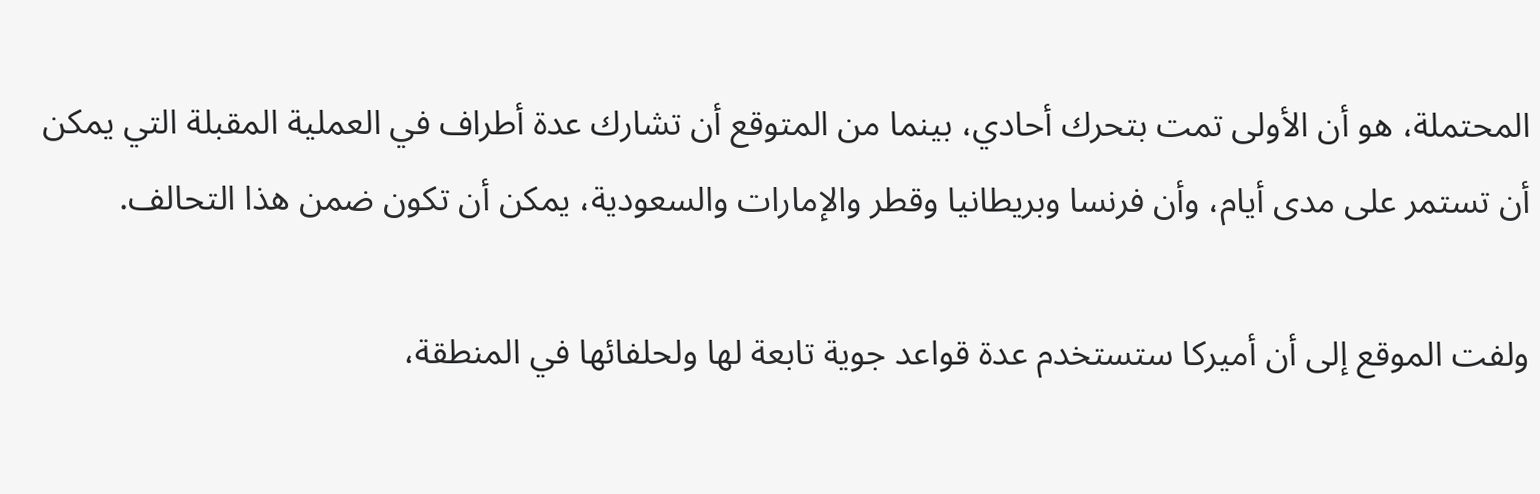المحتملة، هو أن الأولى تمت بتحرك أحادي، بينما من المتوقع أن تشارك عدة أطراف في العملية المقبلة التي يمكن أن تستمر على مدى أيام، وأن فرنسا وبريطانيا وقطر والإمارات والسعودية، يمكن أن تكون ضمن هذا التحالف.

ولفت الموقع إلى أن أميركا ستستخدم عدة قواعد جوية تابعة لها ولحلفائها في المنطقة،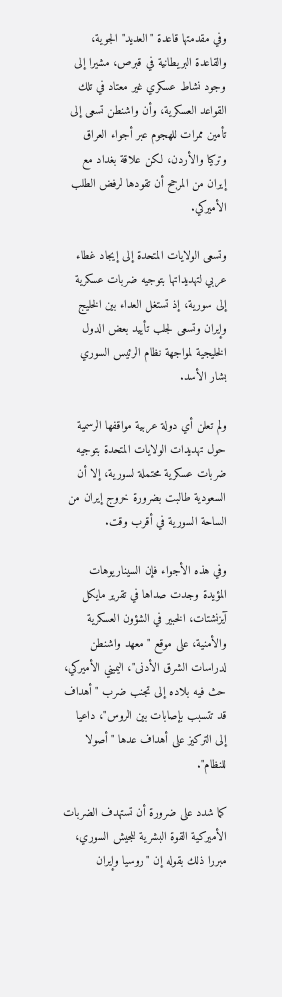وفي مقدمتها قاعدة "العديد" الجوية، والقاعدة البريطانية في قبرص، مشيرا إلى وجود نشاط عسكري غير معتاد في تلك القواعد العسكرية، وأن واشنطن تسعى إلى تأمين ممرات للهجوم عبر أجواء العراق وتركيا والأردن، لكن علاقة بغداد مع إيران من المرجح أن تقودها لرفض الطلب الأميركي.

وتسعى الولايات المتحدة إلى إيجاد غطاء عربي لتهديداتها بتوجيه ضربات عسكرية إلى سورية، إذ تستغل العداء بين الخليج وإيران وتسعى لجلب تأييد بعض الدول الخليجية لمواجهة نظام الرئيس السوري بشار الأسد.

ولم تعلن أي دولة عربية مواقفها الرسمية حول تهديدات الولايات المتحدة بتوجيه ضربات عسكرية محتملة لسورية، إلا أن السعودية طالبت بضرورة خروج إيران من الساحة السورية في أقرب وقت.

وفي هذه الأجواء فإن السيناريوهات المؤيدة وجدت صداها في تقرير مايكل آيزنشتات، الخبير في الشؤون العسكرية والأمنية، على موقع "معهد واشنطن لدراسات الشرق الأدنى"، اليميني الأميركي، حث فيه بلاده إلى تجنب ضرب "أهداف قد تتسبب بإصابات بين الروس"، داعيا إلى التركيز على أهداف عدها "أصولا للنظام".

كما شدد على ضرورة أن تستهدف الضربات الأميركية القوة البشرية للجيش السوري، مبررا ذلك بقوله إن "روسيا وإيران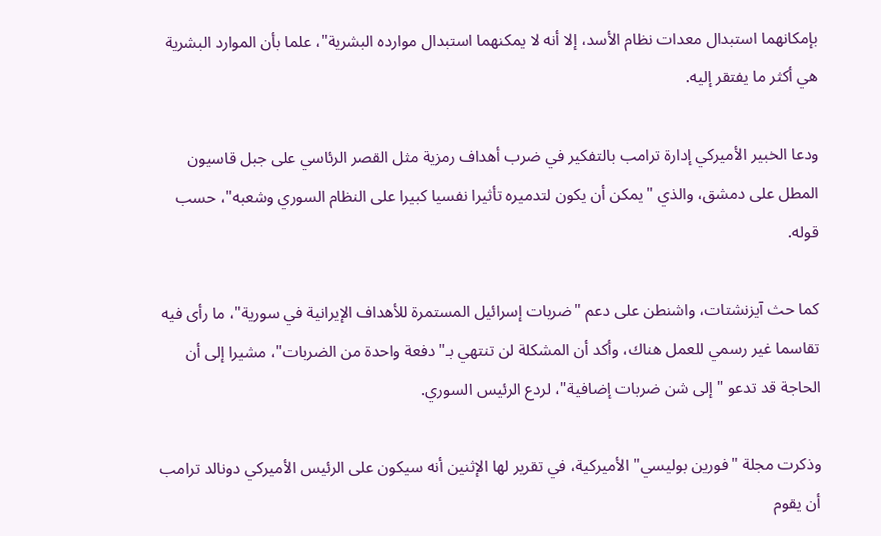بإمكانهما استبدال معدات نظام الأسد، إلا أنه لا يمكنهما استبدال موارده البشرية"، علما بأن الموارد البشرية هي أكثر ما يفتقر إليه.

ودعا الخبير الأميركي إدارة ترامب بالتفكير في ضرب أهداف رمزية مثل القصر الرئاسي على جبل قاسيون المطل على دمشق، والذي "يمكن أن يكون لتدميره تأثيرا نفسيا كبيرا على النظام السوري وشعبه"، حسب قوله.

كما حث آيزنشتات، واشنطن على دعم "ضربات إسرائيل المستمرة للأهداف الإيرانية في سورية"، ما رأى فيه تقاسما غير رسمي للعمل هناك، وأكد أن المشكلة لن تنتهي بـ"دفعة واحدة من الضربات"، مشيرا إلى أن الحاجة قد تدعو "إلى شن ضربات إضافية"، لردع الرئيس السوري.

وذكرت مجلة "فورين بوليسي" الأميركية، في تقرير لها الإثنين أنه سيكون على الرئيس الأميركي دونالد ترامب أن يقوم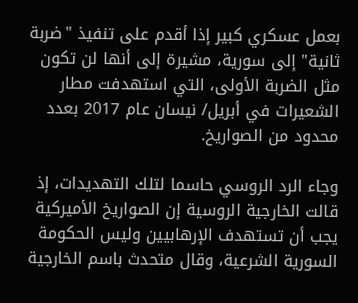بعمل عسكري كبير إذا أقدم على تنفيذ "ضربة ثانية" إلى سورية، مشيرة إلى أنها لن تكون مثل الضربة الأولى، التي استهدفت مطار الشعيرات في أبريل/ نيسان عام 2017 بعدد محدود من الصواريخ.

وجاء الرد الروسي حاسما لتلك التهديدات، إذ قالت الخارجية الروسية إن الصواريخ الأميركية يجب أن تستهدف الإرهابيين وليس الحكومة السورية الشرعية، وقال متحدث باسم الخارجية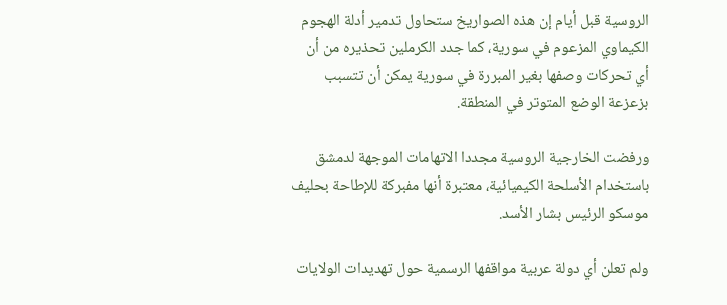الروسية قبل أيام إن هذه الصواريخ ستحاول تدمير أدلة الهجوم الكيماوي المزعوم في سورية، كما جدد الكرملين تحذيره من أن أي تحركات وصفها بغير المبررة في سورية يمكن أن تتسبب بزعزعة الوضع المتوتر في المنطقة.

ورفضت الخارجية الروسية مجددا الاتهامات الموجهة لدمشق باستخدام الأسلحة الكيميائية، معتبرة أنها مفبركة للإطاحة بحليف موسكو الرئيس بشار الأسد.

ولم تعلن أي دولة عربية مواقفها الرسمية حول تهديدات الولايات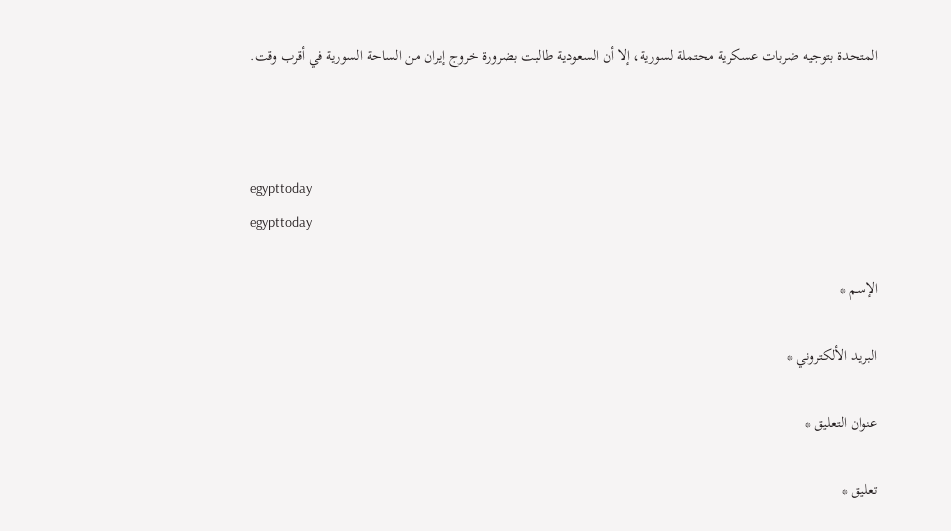المتحدة بتوجيه ضربات عسكرية محتملة لسورية، إلا أن السعودية طالبت بضرورة خروج إيران من الساحة السورية في أقرب وقت.



egypttoday
egypttoday

الإسم *

البريد الألكتروني *

عنوان التعليق *

تعليق *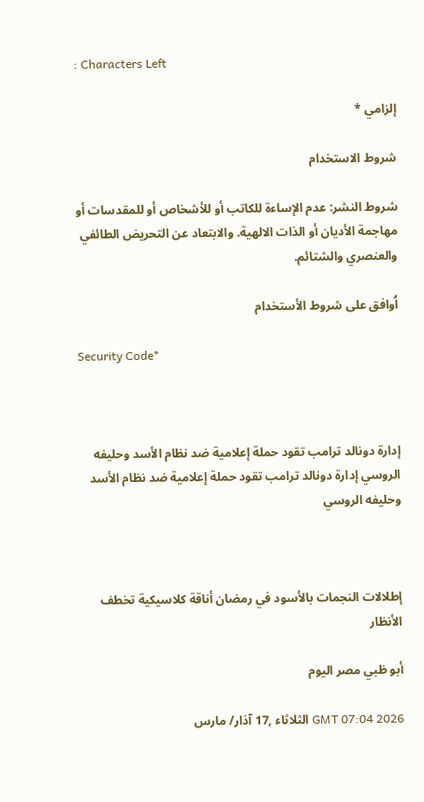: Characters Left

إلزامي *

شروط الاستخدام

شروط النشر: عدم الإساءة للكاتب أو للأشخاص أو للمقدسات أو مهاجمة الأديان أو الذات الالهية. والابتعاد عن التحريض الطائفي والعنصري والشتائم.

اُوافق على شروط الأستخدام

Security Code*



إدارة دونالد ترامب تقود حملة إعلامية ضد نظام الأسد وحليفه الروسي إدارة دونالد ترامب تقود حملة إعلامية ضد نظام الأسد وحليفه الروسي



إطلالات النجمات بالأسود في رمضان أناقة كلاسيكية تخطف الأنظار

أبو ظبي مصر اليوم

GMT 07:04 2026 الثلاثاء ,17 آذار/ مارس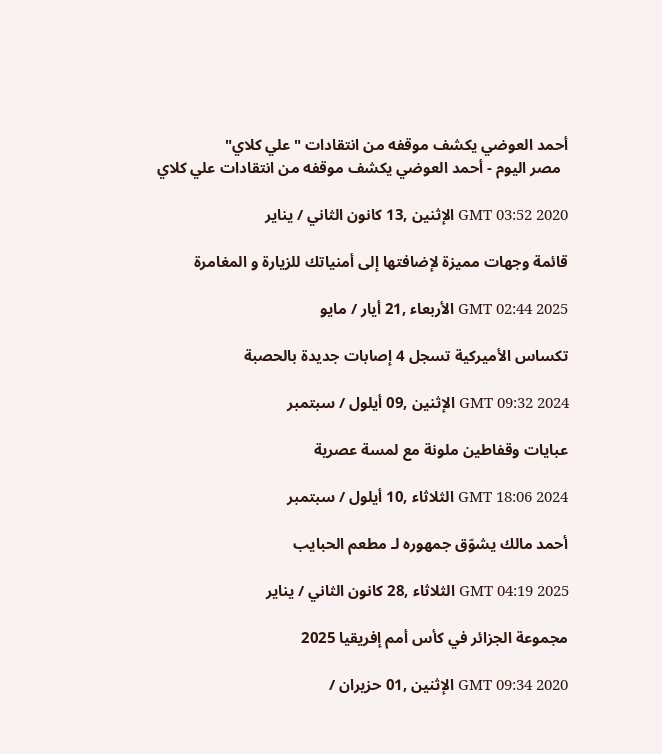أحمد العوضي يكشف موقفه من انتقادات "علي كلاي"
  مصر اليوم - أحمد العوضي يكشف موقفه من انتقادات علي كلاي

GMT 03:52 2020 الإثنين ,13 كانون الثاني / يناير

قائمة وجهات مميزة لإضافتها إلى أمنياتك للزيارة و المغامرة

GMT 02:44 2025 الأربعاء ,21 أيار / مايو

تكساس الأميركية تسجل 4 إصابات جديدة بالحصبة

GMT 09:32 2024 الإثنين ,09 أيلول / سبتمبر

عبايات وقفاطين ملونة مع لمسة عصرية

GMT 18:06 2024 الثلاثاء ,10 أيلول / سبتمبر

أحمد مالك يشوّق جمهوره لـ مطعم الحبايب

GMT 04:19 2025 الثلاثاء ,28 كانون الثاني / يناير

مجموعة الجزائر في كأس أمم إفريقيا 2025

GMT 09:34 2020 الإثنين ,01 حزيران /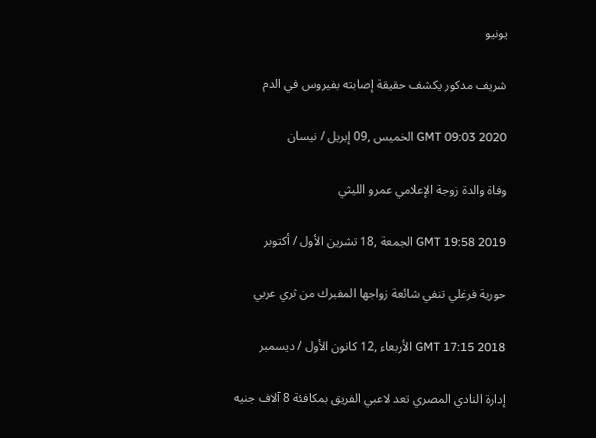يونيو

شريف مدكور يكشف حقيقة إصابته بفيروس في الدم

GMT 09:03 2020 الخميس ,09 إبريل / نيسان

وفاة والدة زوجة الإعلامي عمرو الليثي

GMT 19:58 2019 الجمعة ,18 تشرين الأول / أكتوبر

حورية فرغلي تنفي شائعة زواجها المفبرك من ثري عربي

GMT 17:15 2018 الأربعاء ,12 كانون الأول / ديسمبر

إدارة النادي المصري تعد لاعبي الفريق بمكافئة 8 آلاف جنيه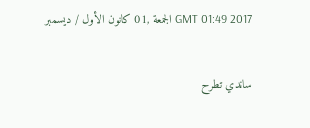GMT 01:49 2017 الجمعة ,01 كانون الأول / ديسمبر

ساندي تطرح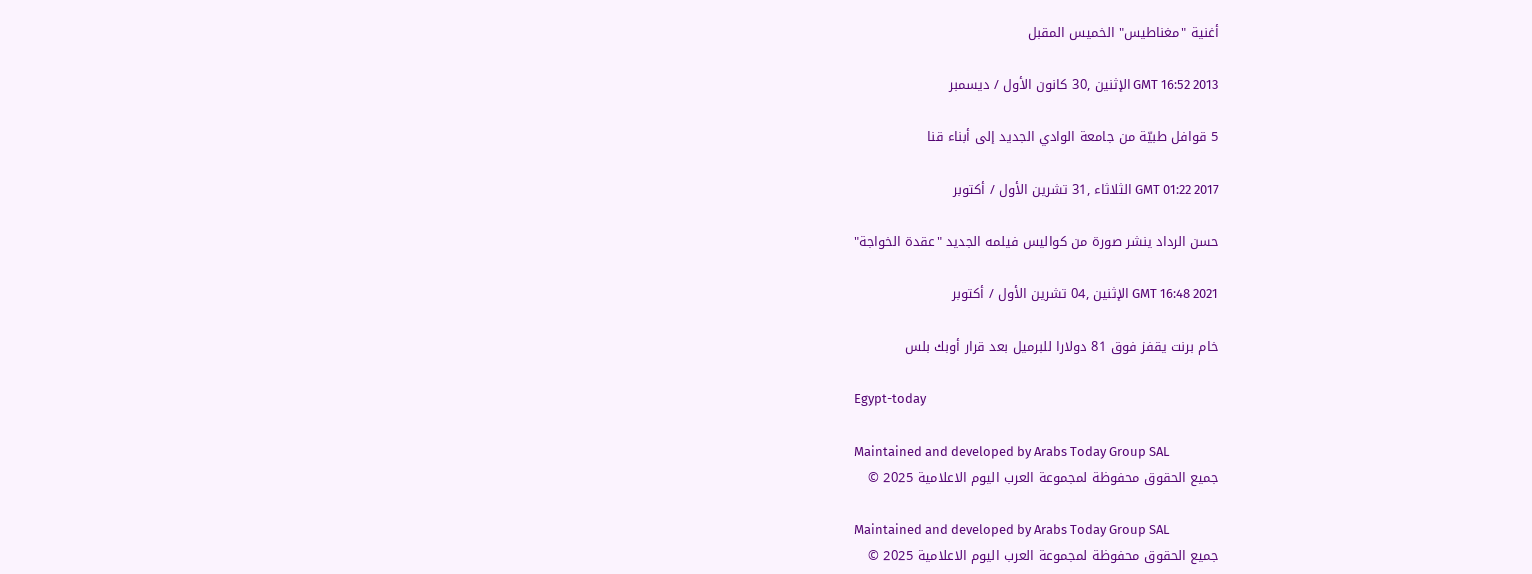أغنية "مغناطيس" الخميس المقبل

GMT 16:52 2013 الإثنين ,30 كانون الأول / ديسمبر

5 قوافل طبيّة من جامعة الوادي الجديد إلى أبناء قنا

GMT 01:22 2017 الثلاثاء ,31 تشرين الأول / أكتوبر

حسن الرداد ينشر صورة من كواليس فيلمه الجديد "عقدة الخواجة"

GMT 16:48 2021 الإثنين ,04 تشرين الأول / أكتوبر

خام برنت يقفز فوق 81 دولارا للبرميل بعد قرار أوبك بلس

Egypt-today

Maintained and developed by Arabs Today Group SAL
جميع الحقوق محفوظة لمجموعة العرب اليوم الاعلامية 2025 ©

Maintained and developed by Arabs Today Group SAL
جميع الحقوق محفوظة لمجموعة العرب اليوم الاعلامية 2025 ©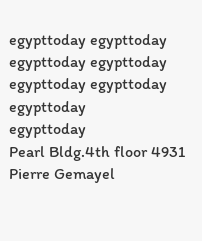egypttoday egypttoday egypttoday egypttoday
egypttoday egypttoday egypttoday
egypttoday
Pearl Bldg.4th floor 4931 Pierre Gemayel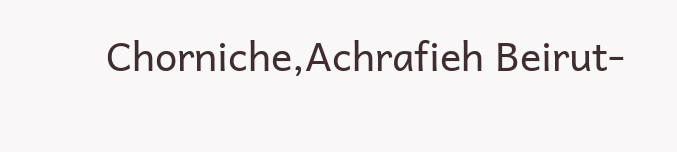Chorniche,Achrafieh Beirut-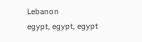Lebanon
egypt, egypt, egypt